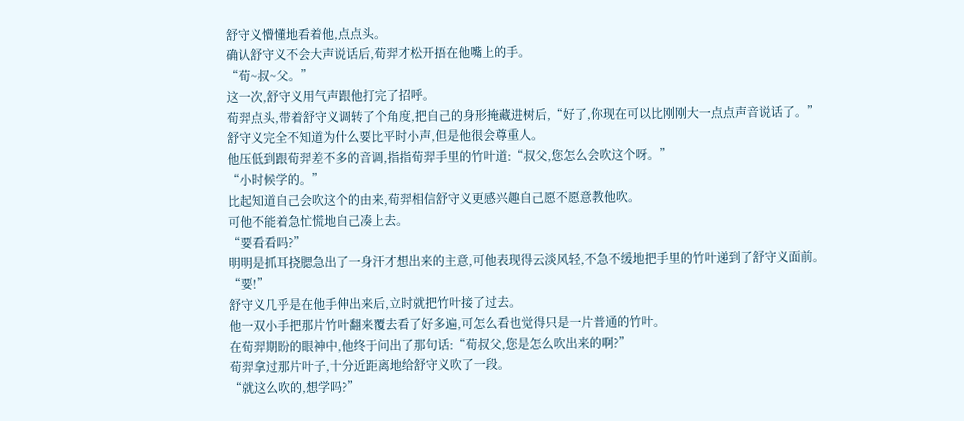舒守义懵懂地看着他,点点头。
确认舒守义不会大声说话后,荀羿才松开捂在他嘴上的手。
“荀~叔~父。”
这一次,舒守义用气声跟他打完了招呼。
荀羿点头,带着舒守义调转了个角度,把自己的身形掩藏进树后,“好了,你现在可以比刚刚大一点点声音说话了。”
舒守义完全不知道为什么要比平时小声,但是他很会尊重人。
他压低到跟荀羿差不多的音调,指指荀羿手里的竹叶道:“叔父,您怎么会吹这个呀。”
“小时候学的。”
比起知道自己会吹这个的由来,荀羿相信舒守义更感兴趣自己愿不愿意教他吹。
可他不能着急忙慌地自己凑上去。
“要看看吗?”
明明是抓耳挠腮急出了一身汗才想出来的主意,可他表现得云淡风轻,不急不缓地把手里的竹叶递到了舒守义面前。
“要!”
舒守义几乎是在他手伸出来后,立时就把竹叶接了过去。
他一双小手把那片竹叶翻来覆去看了好多遍,可怎么看也觉得只是一片普通的竹叶。
在荀羿期盼的眼神中,他终于问出了那句话:“荀叔父,您是怎么吹出来的啊?”
荀羿拿过那片叶子,十分近距离地给舒守义吹了一段。
“就这么吹的,想学吗?”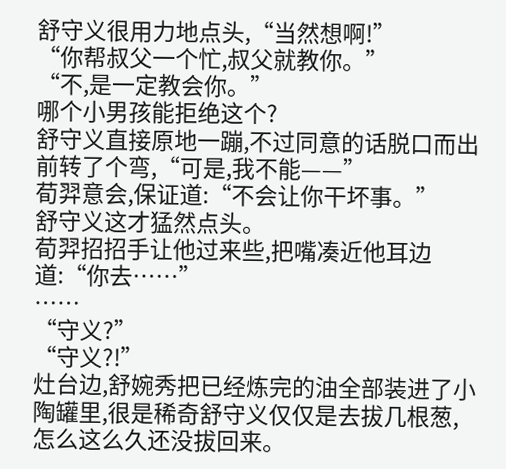舒守义很用力地点头,“当然想啊!”
“你帮叔父一个忙,叔父就教你。”
“不,是一定教会你。”
哪个小男孩能拒绝这个?
舒守义直接原地一蹦,不过同意的话脱口而出前转了个弯,“可是,我不能——”
荀羿意会,保证道:“不会让你干坏事。”
舒守义这才猛然点头。
荀羿招招手让他过来些,把嘴凑近他耳边道:“你去……”
……
“守义?”
“守义?!”
灶台边,舒婉秀把已经炼完的油全部装进了小陶罐里,很是稀奇舒守义仅仅是去拔几根葱,怎么这么久还没拔回来。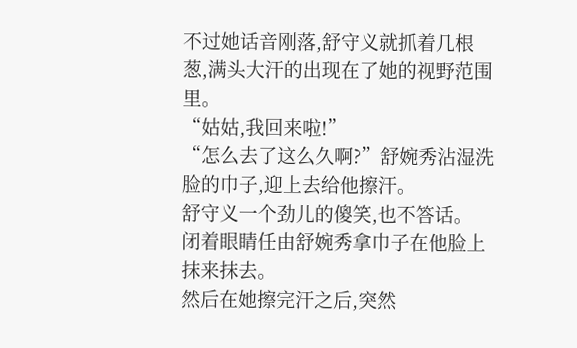不过她话音刚落,舒守义就抓着几根葱,满头大汗的出现在了她的视野范围里。
“姑姑,我回来啦!”
“怎么去了这么久啊?”舒婉秀沾湿洗脸的巾子,迎上去给他擦汗。
舒守义一个劲儿的傻笑,也不答话。
闭着眼睛任由舒婉秀拿巾子在他脸上抹来抹去。
然后在她擦完汗之后,突然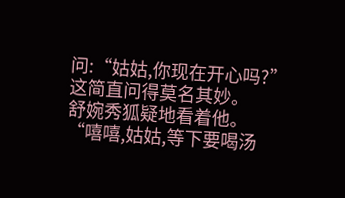问:“姑姑,你现在开心吗?”
这简直问得莫名其妙。
舒婉秀狐疑地看着他。
“嘻嘻,姑姑,等下要喝汤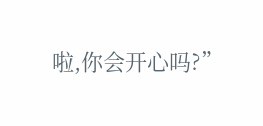啦,你会开心吗?”